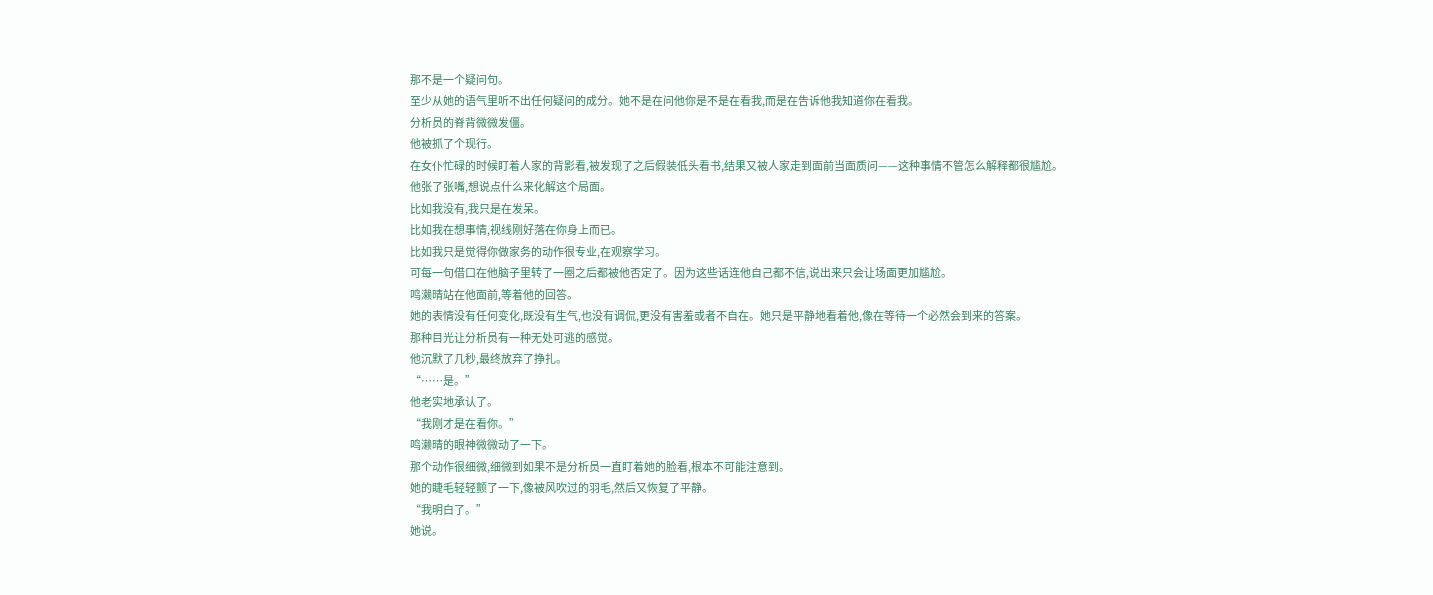那不是一个疑问句。
至少从她的语气里听不出任何疑问的成分。她不是在问他你是不是在看我,而是在告诉他我知道你在看我。
分析员的脊背微微发僵。
他被抓了个现行。
在女仆忙碌的时候盯着人家的背影看,被发现了之后假装低头看书,结果又被人家走到面前当面质问——这种事情不管怎么解释都很尴尬。
他张了张嘴,想说点什么来化解这个局面。
比如我没有,我只是在发呆。
比如我在想事情,视线刚好落在你身上而已。
比如我只是觉得你做家务的动作很专业,在观察学习。
可每一句借口在他脑子里转了一圈之后都被他否定了。因为这些话连他自己都不信,说出来只会让场面更加尴尬。
鸣濑晴站在他面前,等着他的回答。
她的表情没有任何变化,既没有生气,也没有调侃,更没有害羞或者不自在。她只是平静地看着他,像在等待一个必然会到来的答案。
那种目光让分析员有一种无处可逃的感觉。
他沉默了几秒,最终放弃了挣扎。
“……是。”
他老实地承认了。
“我刚才是在看你。”
鸣濑晴的眼神微微动了一下。
那个动作很细微,细微到如果不是分析员一直盯着她的脸看,根本不可能注意到。
她的睫毛轻轻颤了一下,像被风吹过的羽毛,然后又恢复了平静。
“我明白了。”
她说。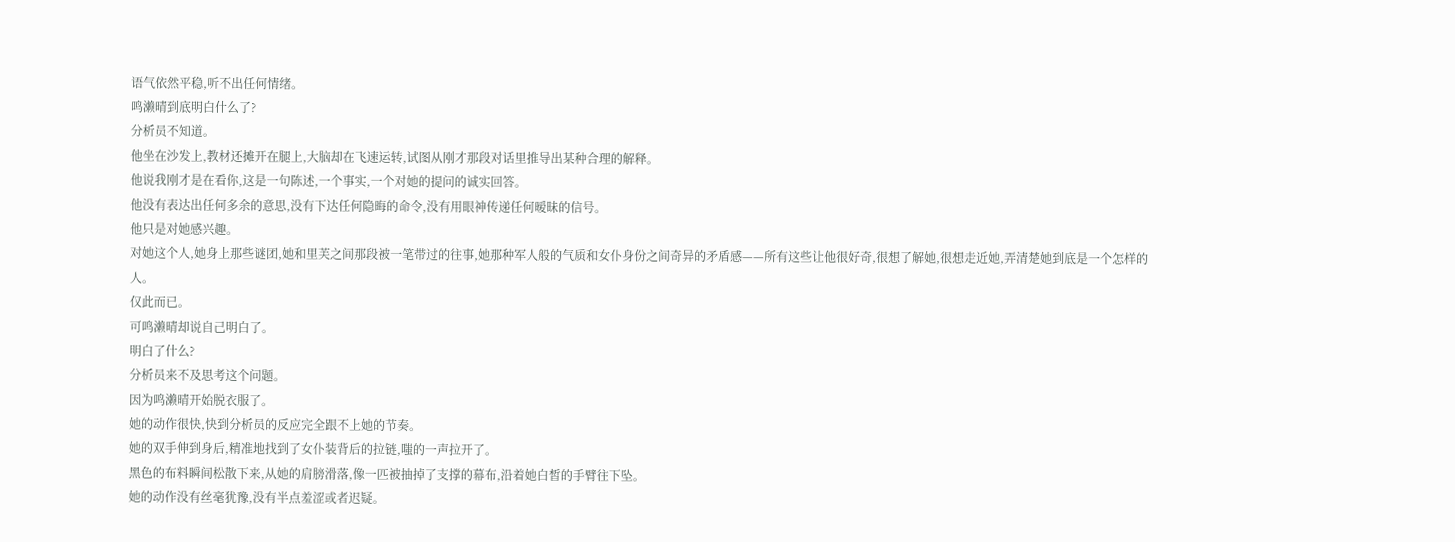语气依然平稳,听不出任何情绪。
鸣濑晴到底明白什么了?
分析员不知道。
他坐在沙发上,教材还摊开在腿上,大脑却在飞速运转,试图从刚才那段对话里推导出某种合理的解释。
他说我刚才是在看你,这是一句陈述,一个事实,一个对她的提问的诚实回答。
他没有表达出任何多余的意思,没有下达任何隐晦的命令,没有用眼神传递任何暧昧的信号。
他只是对她感兴趣。
对她这个人,她身上那些谜团,她和里芙之间那段被一笔带过的往事,她那种军人般的气质和女仆身份之间奇异的矛盾感——所有这些让他很好奇,很想了解她,很想走近她,弄清楚她到底是一个怎样的人。
仅此而已。
可鸣濑晴却说自己明白了。
明白了什么?
分析员来不及思考这个问题。
因为鸣濑晴开始脱衣服了。
她的动作很快,快到分析员的反应完全跟不上她的节奏。
她的双手伸到身后,精准地找到了女仆装背后的拉链,嗤的一声拉开了。
黑色的布料瞬间松散下来,从她的肩膀滑落,像一匹被抽掉了支撑的幕布,沿着她白皙的手臂往下坠。
她的动作没有丝毫犹豫,没有半点羞涩或者迟疑。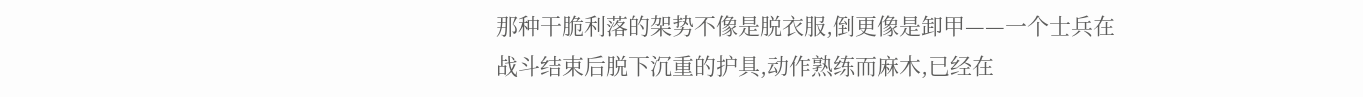那种干脆利落的架势不像是脱衣服,倒更像是卸甲——一个士兵在战斗结束后脱下沉重的护具,动作熟练而麻木,已经在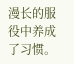漫长的服役中养成了习惯。